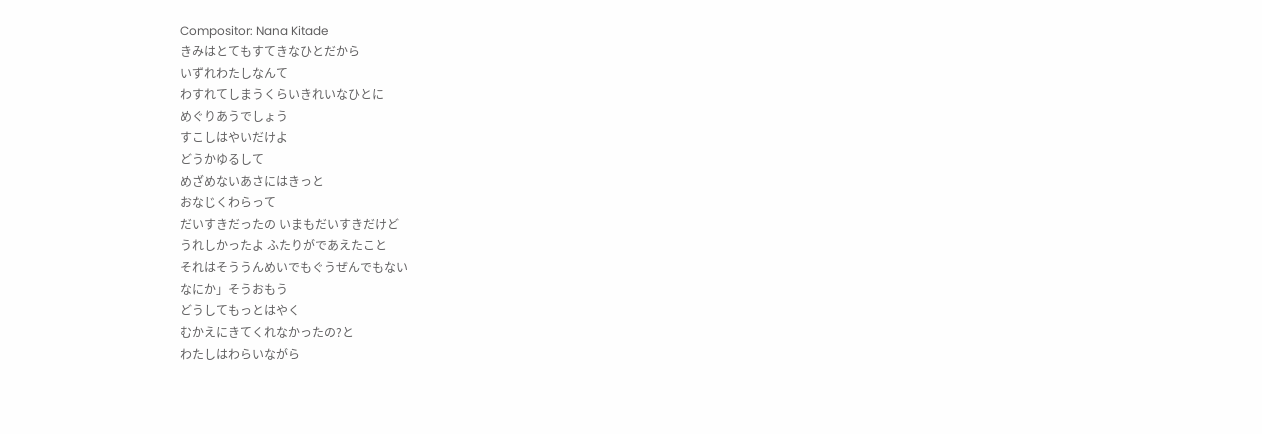Compositor: Nana Kitade
きみはとてもすてきなひとだから
いずれわたしなんて
わすれてしまうくらいきれいなひとに
めぐりあうでしょう
すこしはやいだけよ
どうかゆるして
めざめないあさにはきっと
おなじくわらって
だいすきだったの いまもだいすきだけど
うれしかったよ ふたりがであえたこと
それはそううんめいでもぐうぜんでもない
なにか」そうおもう
どうしてもっとはやく
むかえにきてくれなかったの?と
わたしはわらいながら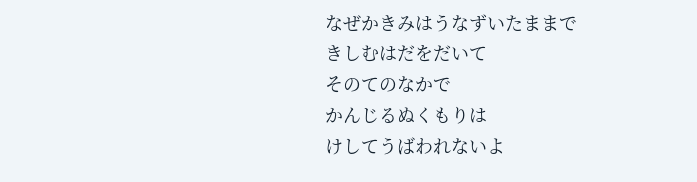なぜかきみはうなずいたままで
きしむはだをだいて
そのてのなかで
かんじるぬくもりは
けしてうばわれないよ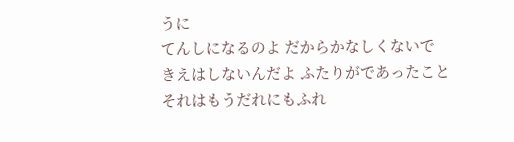うに
てんしになるのよ だからかなしくないで
きえはしないんだよ ふたりがであったこと
それはもうだれにもふれ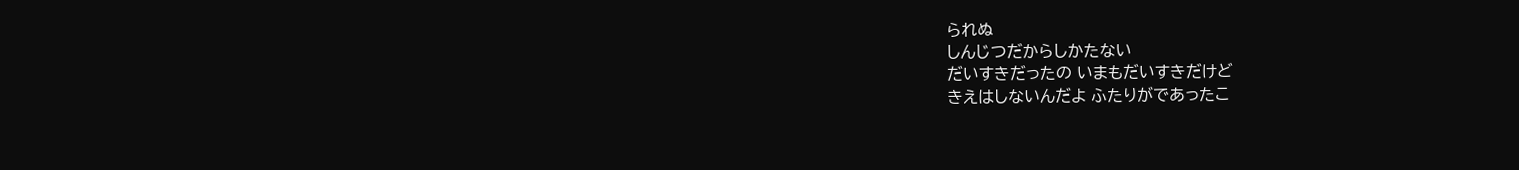られぬ
しんじつだからしかたない
だいすきだったの いまもだいすきだけど
きえはしないんだよ ふたりがであったこ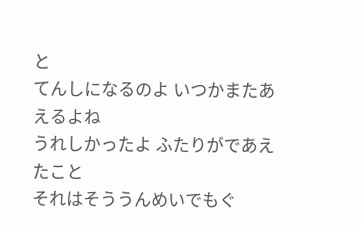と
てんしになるのよ いつかまたあえるよね
うれしかったよ ふたりがであえたこと
それはそううんめいでもぐ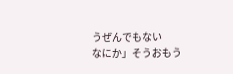うぜんでもない
なにか」そうおもう